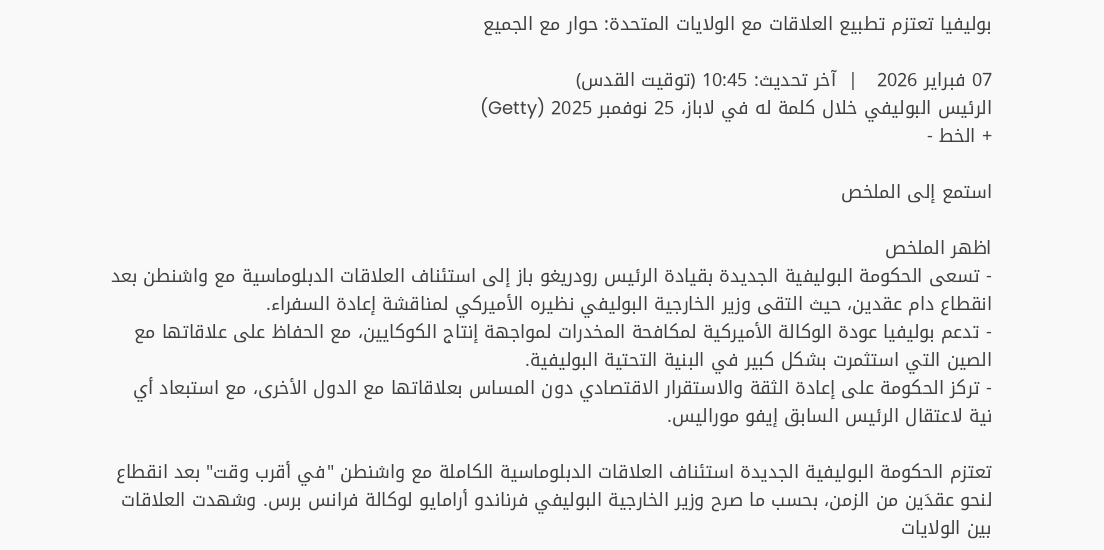بوليفيا تعتزم تطبيع العلاقات مع الولايات المتحدة: حوار مع الجميع

07 فبراير 2026   |  آخر تحديث: 10:45 (توقيت القدس)
الرئيس البوليفي خلال كلمة له في لاباز، 25 نوفمبر 2025 (Getty)
+ الخط -

استمع إلى الملخص

اظهر الملخص
- تسعى الحكومة البوليفية الجديدة بقيادة الرئيس رودريغو باز إلى استئناف العلاقات الدبلوماسية مع واشنطن بعد انقطاع دام عقدين، حيث التقى وزير الخارجية البوليفي نظيره الأميركي لمناقشة إعادة السفراء.
- تدعم بوليفيا عودة الوكالة الأميركية لمكافحة المخدرات لمواجهة إنتاج الكوكايين، مع الحفاظ على علاقاتها مع الصين التي استثمرت بشكل كبير في البنية التحتية البوليفية.
- تركز الحكومة على إعادة الثقة والاستقرار الاقتصادي دون المساس بعلاقاتها مع الدول الأخرى، مع استبعاد أي نية لاعتقال الرئيس السابق إيفو موراليس.

تعتزم الحكومة البوليفية الجديدة استئناف العلاقات الدبلوماسية الكاملة مع واشنطن "في أقرب وقت" بعد انقطاع لنحو عقدَين من الزمن، بحسب ما صرح وزير الخارجية البوليفي فرناندو أرامايو لوكالة فرانس برس. وشهدت العلاقات بين الولايات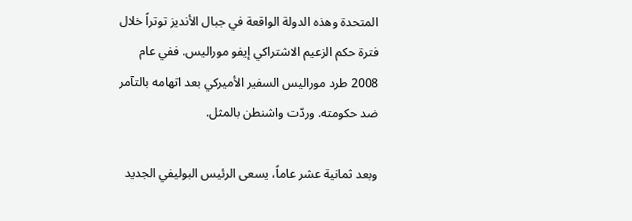المتحدة وهذه الدولة الواقعة في جبال الأنديز توتراً خلال فترة حكم الزعيم الاشتراكي إيفو موراليس. ففي عام 2008 طرد موراليس السفير الأميركي بعد اتهامه بالتآمر ضد حكومته. وردّت واشنطن بالمثل.

وبعد ثمانية عشر عاماً، يسعى الرئيس البوليفي الجديد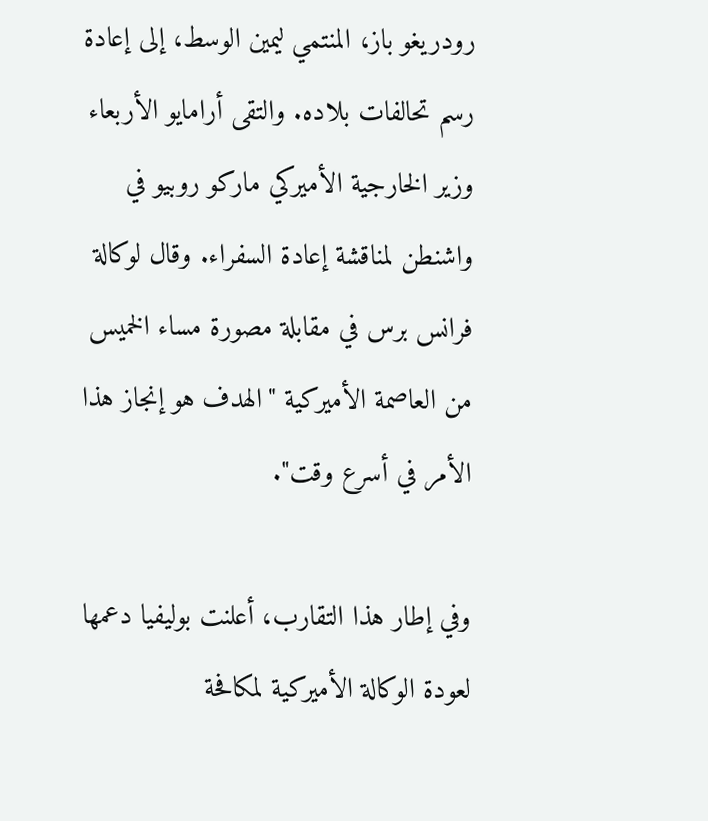رودريغو باز، المنتمي ليمين الوسط، إلى إعادة رسم تحالفات بلاده. والتقى أرامايو الأربعاء وزير الخارجية الأميركي ماركو روبيو في واشنطن لمناقشة إعادة السفراء. وقال لوكالة فرانس برس في مقابلة مصورة مساء الخميس من العاصمة الأميركية "الهدف هو إنجاز هذا الأمر في أسرع وقت".

وفي إطار هذا التقارب، أعلنت بوليفيا دعمها لعودة الوكالة الأميركية لمكافحة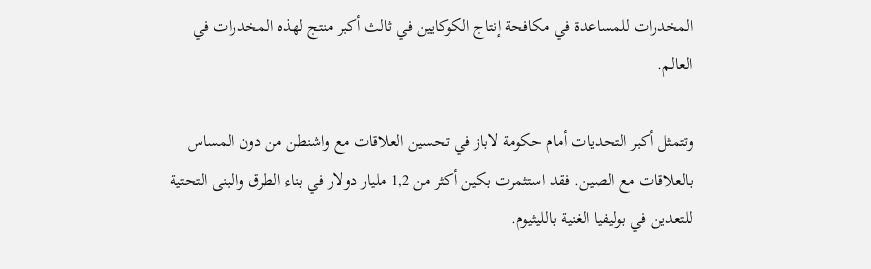المخدرات للمساعدة في مكافحة إنتاج الكوكايين في ثالث أكبر منتج لهذه المخدرات في العالم.

وتتمثل أكبر التحديات أمام حكومة لاباز في تحسين العلاقات مع واشنطن من دون المساس بالعلاقات مع الصين. فقد استثمرت بكين أكثر من 1,2 مليار دولار في بناء الطرق والبنى التحتية للتعدين في بوليفيا الغنية بالليثيوم.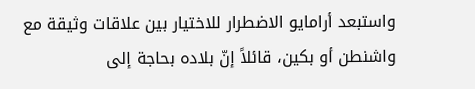واستبعد أرامايو الاضطرار للاختيار بين علاقات وثيقة مع واشنطن أو بكين، قائلاً إنّ بلاده بحاجة إلى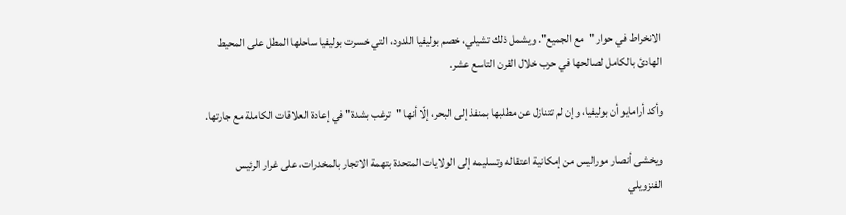الانخراط في حوار "مع الجميع". ويشمل ذلك تشيلي، خصم بوليفيا اللدود، التي خسرت بوليفيا ساحلها المطل على المحيط الهادئ بالكامل لصالحها في حرب خلال القرن التاسع عشر.

وأكد أرامايو أن بوليفيا، وإن لم تتنازل عن مطلبها بمنفذ إلى البحر، إلّا أنها "ترغب بشدة" في إعادة العلاقات الكاملة مع جارتها.

ويخشى أنصار موراليس من إمكانية اعتقاله وتسليمه إلى الولايات المتحدة بتهمة الاتجار بالمخدرات، على غرار الرئيس الفنزويلي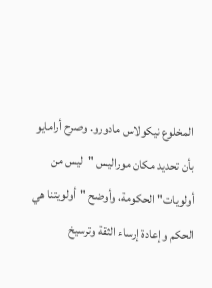المخلوع نيكولاس مادورو. وصرح أرامايو بأن تحديد مكان موراليس "ليس من أولويات" الحكومة، وأوضح "أولويتنا هي الحكم وإعادة إرساء الثقة وترسيخ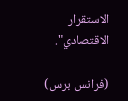الاستقرار الاقتصادي".

(فرانس برس)